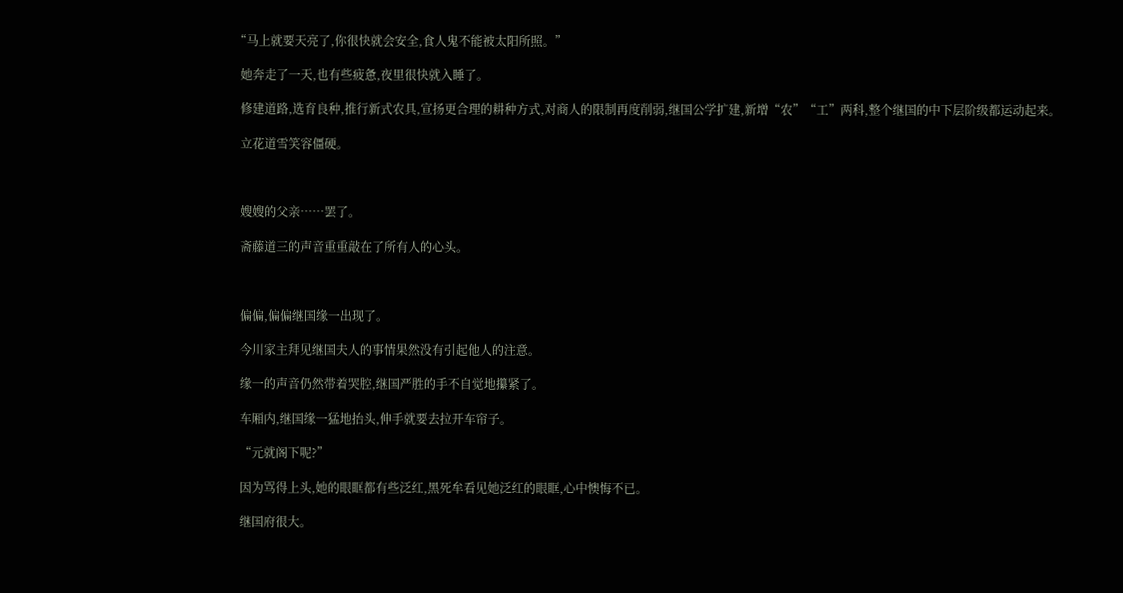“马上就要天亮了,你很快就会安全,食人鬼不能被太阳所照。”

  她奔走了一天,也有些疲惫,夜里很快就入睡了。

  修建道路,选育良种,推行新式农具,宣扬更合理的耕种方式,对商人的限制再度削弱,继国公学扩建,新增“农”“工”两科,整个继国的中下层阶级都运动起来。

  立花道雪笑容僵硬。



  嫂嫂的父亲……罢了。

  斋藤道三的声音重重敲在了所有人的心头。



  偏偏,偏偏继国缘一出现了。

  今川家主拜见继国夫人的事情果然没有引起他人的注意。

  缘一的声音仍然带着哭腔,继国严胜的手不自觉地攥紧了。

  车厢内,继国缘一猛地抬头,伸手就要去拉开车帘子。

  “元就阁下呢?”

  因为骂得上头,她的眼眶都有些泛红,黑死牟看见她泛红的眼眶,心中懊悔不已。

  继国府很大。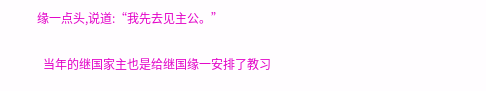缘一点头,说道:“我先去见主公。”

  当年的继国家主也是给继国缘一安排了教习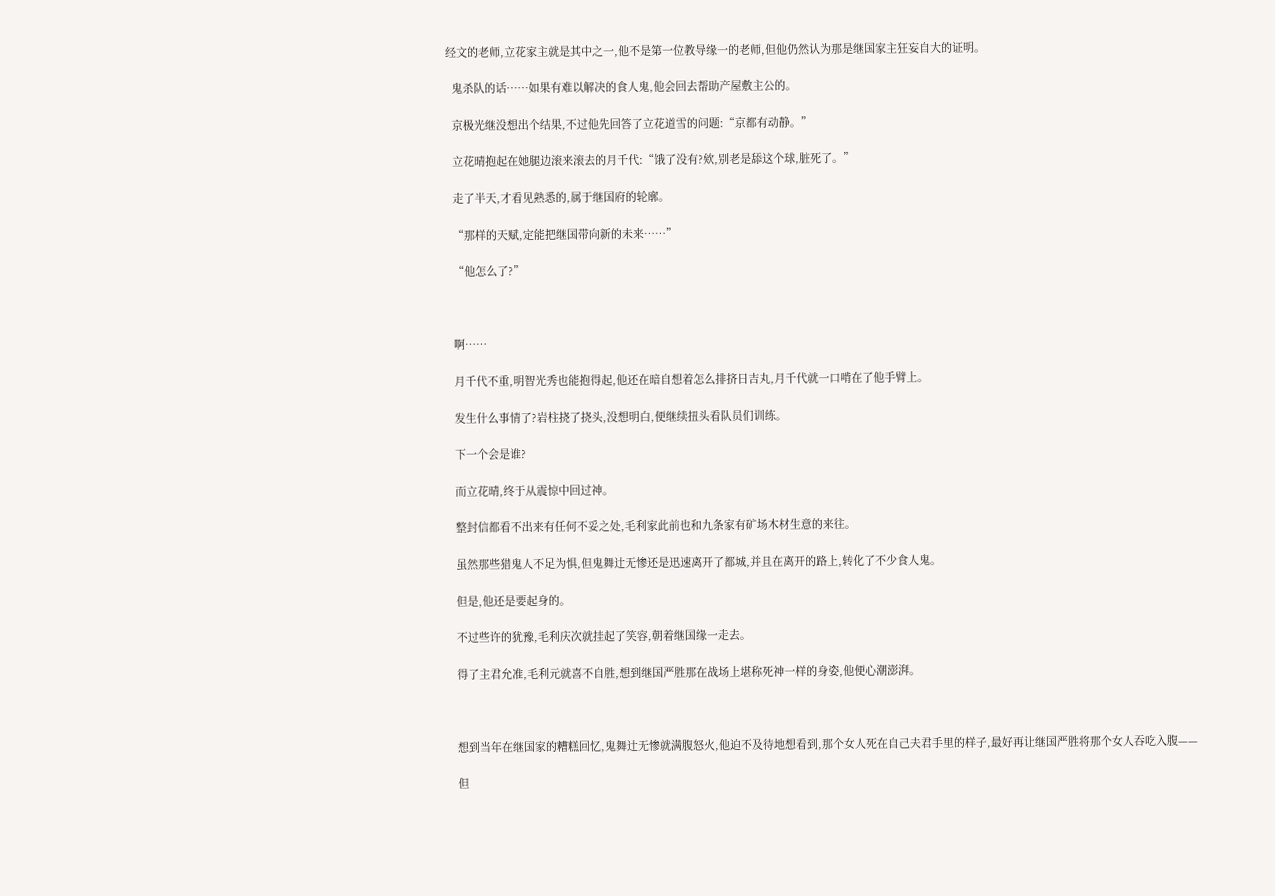经文的老师,立花家主就是其中之一,他不是第一位教导缘一的老师,但他仍然认为那是继国家主狂妄自大的证明。

  鬼杀队的话……如果有难以解决的食人鬼,他会回去帮助产屋敷主公的。

  京极光继没想出个结果,不过他先回答了立花道雪的问题:“京都有动静。”

  立花晴抱起在她腿边滚来滚去的月千代:“饿了没有?欸,别老是舔这个球,脏死了。”

  走了半天,才看见熟悉的,属于继国府的轮廓。

  “那样的天赋,定能把继国带向新的未来……”

  “他怎么了?”



  啊……

  月千代不重,明智光秀也能抱得起,他还在暗自想着怎么排挤日吉丸,月千代就一口啃在了他手臂上。

  发生什么事情了?岩柱挠了挠头,没想明白,便继续扭头看队员们训练。

  下一个会是谁?

  而立花晴,终于从震惊中回过神。

  整封信都看不出来有任何不妥之处,毛利家此前也和九条家有矿场木材生意的来往。

  虽然那些猎鬼人不足为惧,但鬼舞辻无惨还是迅速离开了都城,并且在离开的路上,转化了不少食人鬼。

  但是,他还是要起身的。

  不过些许的犹豫,毛利庆次就挂起了笑容,朝着继国缘一走去。

  得了主君允准,毛利元就喜不自胜,想到继国严胜那在战场上堪称死神一样的身姿,他便心潮澎湃。



  想到当年在继国家的糟糕回忆,鬼舞辻无惨就满腹怒火,他迫不及待地想看到,那个女人死在自己夫君手里的样子,最好再让继国严胜将那个女人吞吃入腹——

  但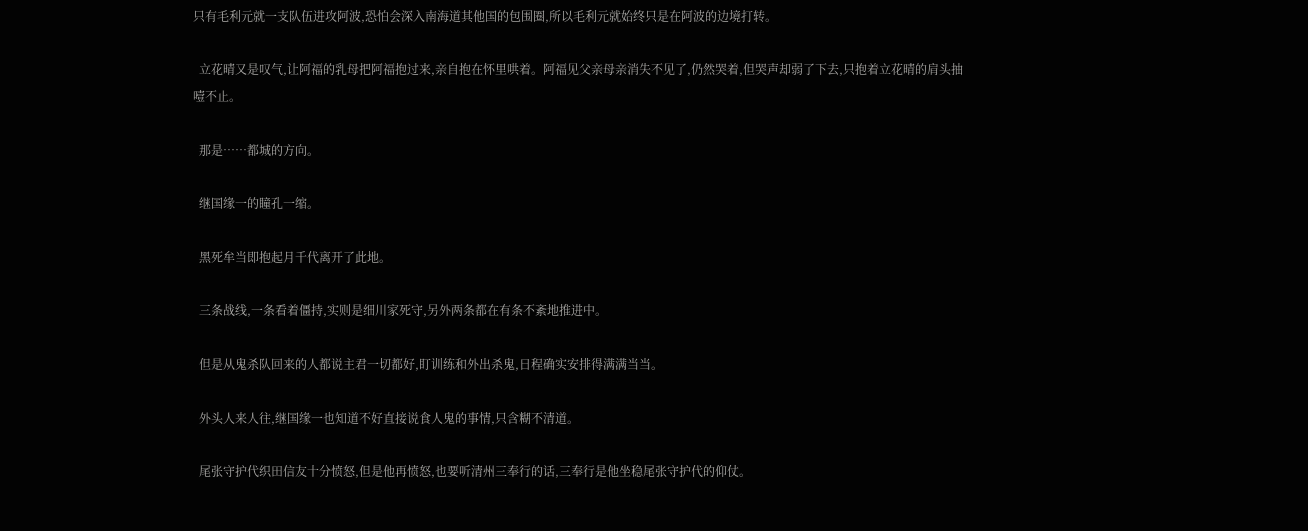只有毛利元就一支队伍进攻阿波,恐怕会深入南海道其他国的包围圈,所以毛利元就始终只是在阿波的边境打转。

  立花晴又是叹气,让阿福的乳母把阿福抱过来,亲自抱在怀里哄着。阿福见父亲母亲消失不见了,仍然哭着,但哭声却弱了下去,只抱着立花晴的肩头抽噎不止。

  那是……都城的方向。

  继国缘一的瞳孔一缩。

  黑死牟当即抱起月千代离开了此地。

  三条战线,一条看着僵持,实则是细川家死守,另外两条都在有条不紊地推进中。

  但是从鬼杀队回来的人都说主君一切都好,盯训练和外出杀鬼,日程确实安排得满满当当。

  外头人来人往,继国缘一也知道不好直接说食人鬼的事情,只含糊不清道。

  尾张守护代织田信友十分愤怒,但是他再愤怒,也要听清州三奉行的话,三奉行是他坐稳尾张守护代的仰仗。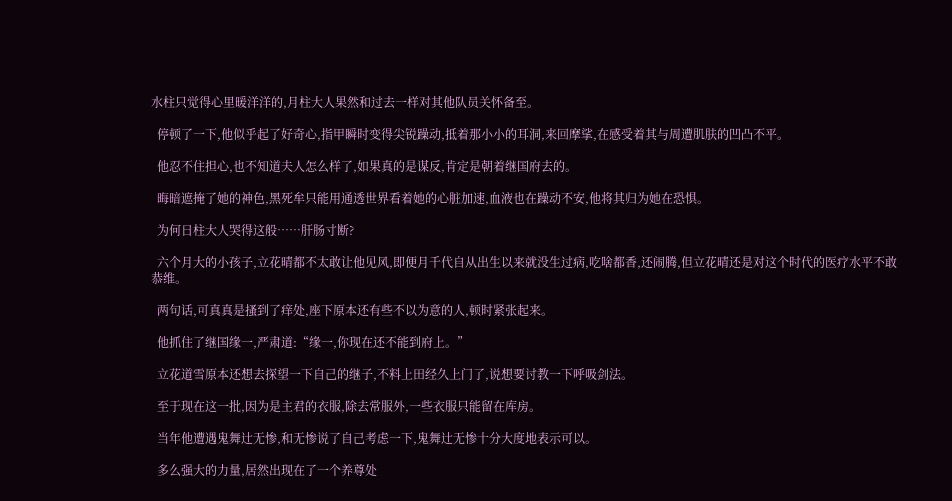水柱只觉得心里暖洋洋的,月柱大人果然和过去一样对其他队员关怀备至。

  停顿了一下,他似乎起了好奇心,指甲瞬时变得尖锐躁动,抵着那小小的耳洞,来回摩挲,在感受着其与周遭肌肤的凹凸不平。

  他忍不住担心,也不知道夫人怎么样了,如果真的是谋反,肯定是朝着继国府去的。

  晦暗遮掩了她的神色,黑死牟只能用通透世界看着她的心脏加速,血液也在躁动不安,他将其归为她在恐惧。

  为何日柱大人哭得这般……肝肠寸断?

  六个月大的小孩子,立花晴都不太敢让他见风,即便月千代自从出生以来就没生过病,吃啥都香,还闹腾,但立花晴还是对这个时代的医疗水平不敢恭维。

  两句话,可真真是搔到了痒处,座下原本还有些不以为意的人,顿时紧张起来。

  他抓住了继国缘一,严肃道:“缘一,你现在还不能到府上。”

  立花道雪原本还想去探望一下自己的继子,不料上田经久上门了,说想要讨教一下呼吸剑法。

  至于现在这一批,因为是主君的衣服,除去常服外,一些衣服只能留在库房。

  当年他遭遇鬼舞辻无惨,和无惨说了自己考虑一下,鬼舞辻无惨十分大度地表示可以。

  多么强大的力量,居然出现在了一个养尊处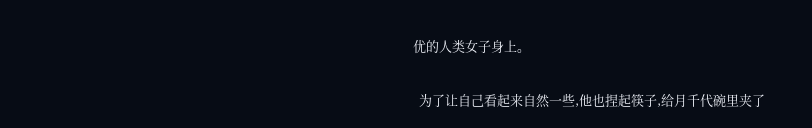优的人类女子身上。

  为了让自己看起来自然一些,他也捏起筷子,给月千代碗里夹了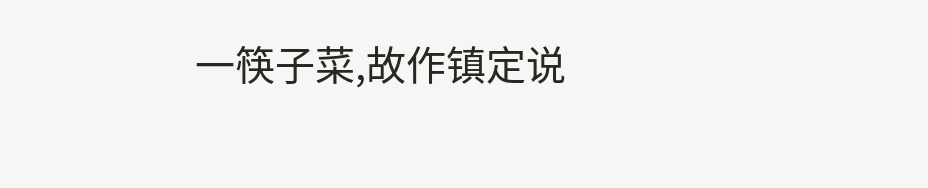一筷子菜,故作镇定说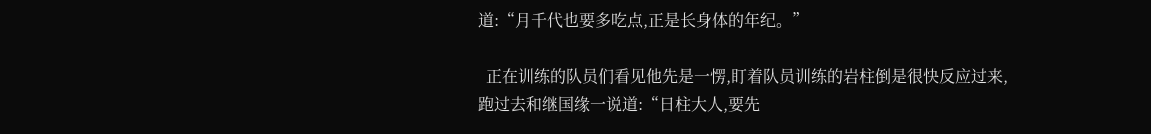道:“月千代也要多吃点,正是长身体的年纪。”

  正在训练的队员们看见他先是一愣,盯着队员训练的岩柱倒是很快反应过来,跑过去和继国缘一说道:“日柱大人,要先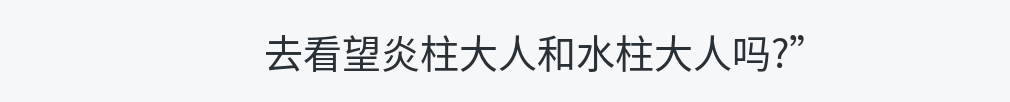去看望炎柱大人和水柱大人吗?”